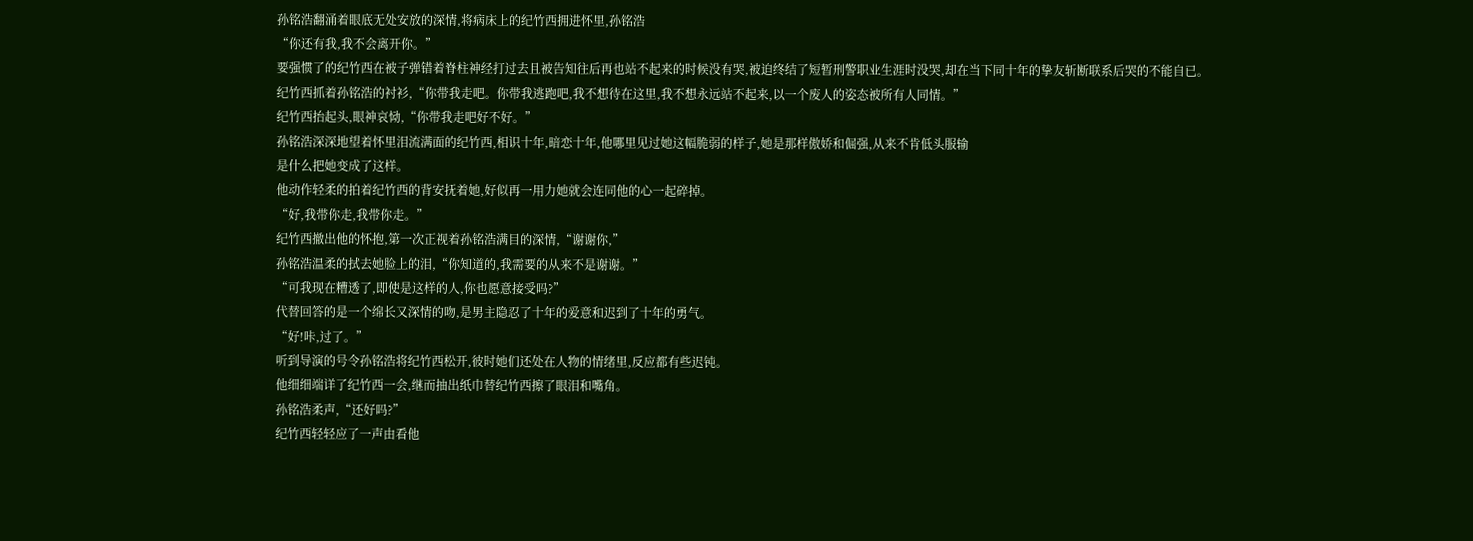孙铭浩翻涌着眼底无处安放的深情,将病床上的纪竹西拥进怀里,孙铭浩
“你还有我,我不会离开你。”
要强惯了的纪竹西在被子弹错着脊柱神经打过去且被告知往后再也站不起来的时候没有哭,被迫终结了短暂刑警职业生涯时没哭,却在当下同十年的挚友斩断联系后哭的不能自已。
纪竹西抓着孙铭浩的衬衫,“你带我走吧。你带我逃跑吧,我不想待在这里,我不想永远站不起来,以一个废人的姿态被所有人同情。”
纪竹西抬起头,眼神哀恸,“你带我走吧好不好。”
孙铭浩深深地望着怀里泪流满面的纪竹西,相识十年,暗恋十年,他哪里见过她这幅脆弱的样子,她是那样傲娇和倔强,从来不肯低头服输
是什么把她变成了这样。
他动作轻柔的拍着纪竹西的背安抚着她,好似再一用力她就会连同他的心一起碎掉。
“好,我带你走,我带你走。”
纪竹西撤出他的怀抱,第一次正视着孙铭浩满目的深情,“谢谢你,”
孙铭浩温柔的拭去她脸上的泪,“你知道的,我需要的从来不是谢谢。”
“可我现在糟透了,即使是这样的人,你也愿意接受吗?”
代替回答的是一个绵长又深情的吻,是男主隐忍了十年的爱意和迟到了十年的勇气。
“好!咔,过了。”
听到导演的号令孙铭浩将纪竹西松开,彼时她们还处在人物的情绪里,反应都有些迟钝。
他细细端详了纪竹西一会,继而抽出纸巾替纪竹西擦了眼泪和嘴角。
孙铭浩柔声,“还好吗?”
纪竹西轻轻应了一声由看他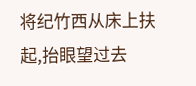将纪竹西从床上扶起,抬眼望过去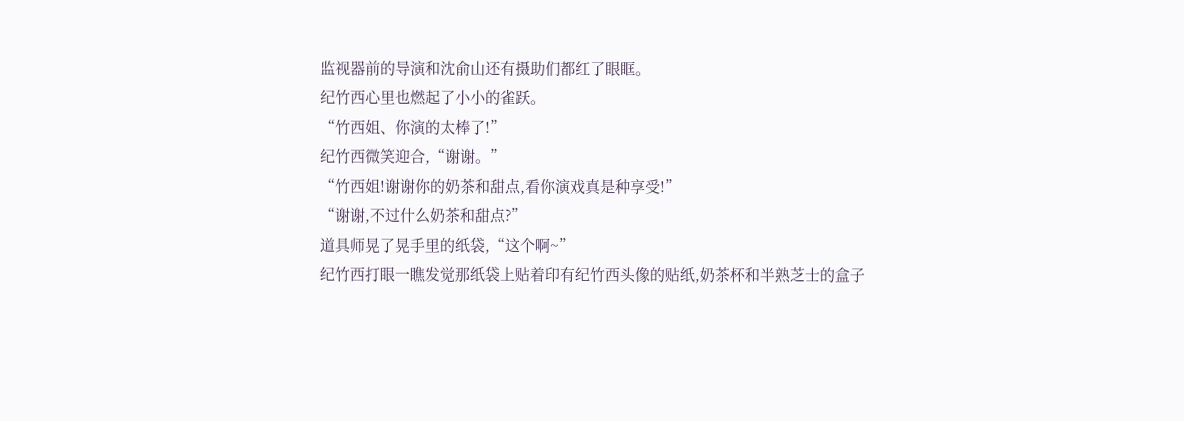监视器前的导演和沈俞山还有摄助们都红了眼眶。
纪竹西心里也燃起了小小的雀跃。
“竹西姐、你演的太棒了!”
纪竹西微笑迎合,“谢谢。”
“竹西姐!谢谢你的奶茶和甜点,看你演戏真是种享受!”
“谢谢,不过什么奶茶和甜点?”
道具师晃了晃手里的纸袋,“这个啊~”
纪竹西打眼一瞧发觉那纸袋上贴着印有纪竹西头像的贴纸,奶茶杯和半熟芝士的盒子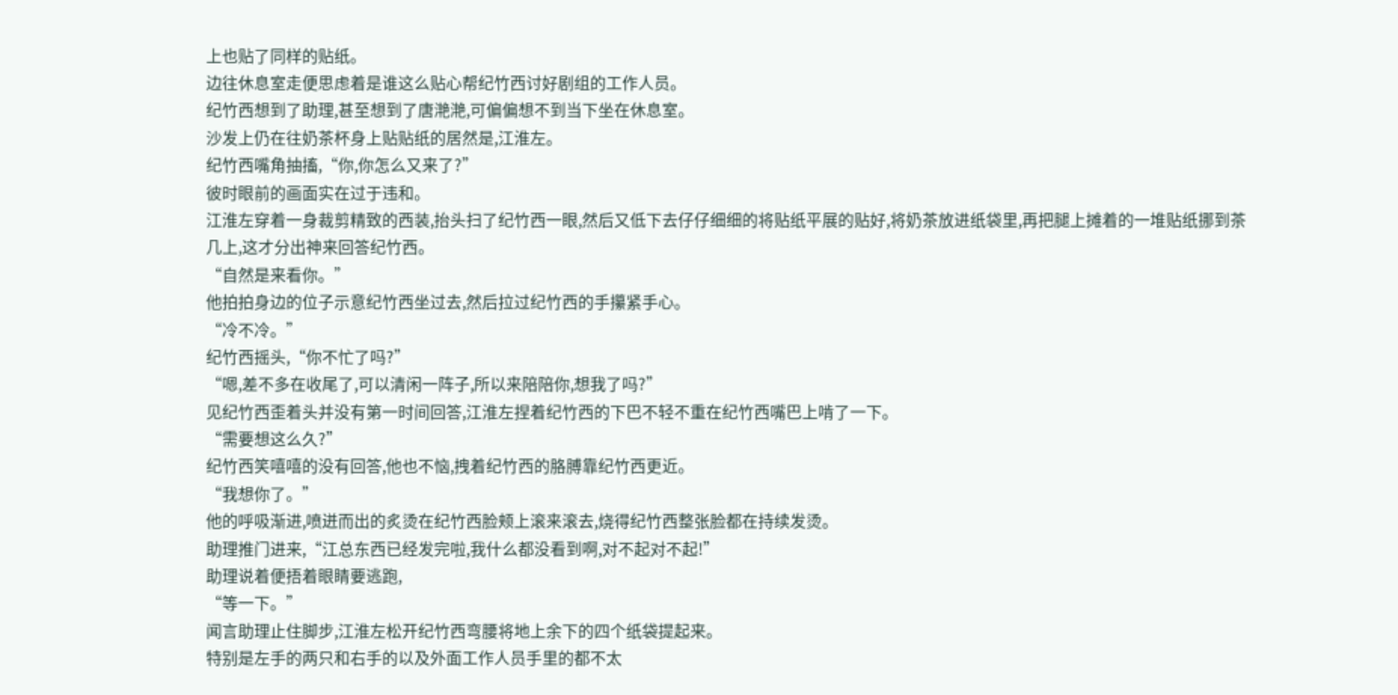上也贴了同样的贴纸。
边往休息室走便思虑着是谁这么贴心帮纪竹西讨好剧组的工作人员。
纪竹西想到了助理,甚至想到了唐滟滟,可偏偏想不到当下坐在休息室。
沙发上仍在往奶茶杯身上贴贴纸的居然是,江淮左。
纪竹西嘴角抽搐,“你,你怎么又来了?”
彼时眼前的画面实在过于违和。
江淮左穿着一身裁剪精致的西装,抬头扫了纪竹西一眼,然后又低下去仔仔细细的将贴纸平展的贴好,将奶茶放进纸袋里,再把腿上摊着的一堆贴纸挪到茶几上,这才分出神来回答纪竹西。
“自然是来看你。”
他拍拍身边的位子示意纪竹西坐过去,然后拉过纪竹西的手攥紧手心。
“冷不冷。”
纪竹西摇头,“你不忙了吗?”
“嗯,差不多在收尾了,可以清闲一阵子,所以来陪陪你,想我了吗?”
见纪竹西歪着头并没有第一时间回答,江淮左捏着纪竹西的下巴不轻不重在纪竹西嘴巴上啃了一下。
“需要想这么久?”
纪竹西笑嘻嘻的没有回答,他也不恼,拽着纪竹西的胳膊靠纪竹西更近。
“我想你了。”
他的呼吸渐进,喷迸而出的炙烫在纪竹西脸颊上滚来滚去,烧得纪竹西整张脸都在持续发烫。
助理推门进来,“江总东西已经发完啦,我什么都没看到啊,对不起对不起!”
助理说着便捂着眼睛要逃跑,
“等一下。”
闻言助理止住脚步,江淮左松开纪竹西弯腰将地上余下的四个纸袋提起来。
特别是左手的两只和右手的以及外面工作人员手里的都不太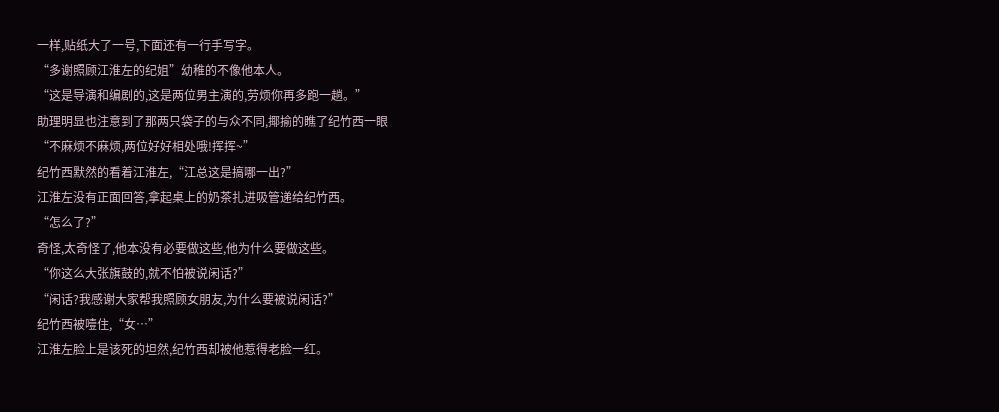一样,贴纸大了一号,下面还有一行手写字。
“多谢照顾江淮左的纪姐”幼稚的不像他本人。
“这是导演和编剧的,这是两位男主演的,劳烦你再多跑一趟。”
助理明显也注意到了那两只袋子的与众不同,揶揄的瞧了纪竹西一眼
“不麻烦不麻烦,两位好好相处哦!挥挥~”
纪竹西默然的看着江淮左,“江总这是搞哪一出?”
江淮左没有正面回答,拿起桌上的奶茶扎进吸管递给纪竹西。
“怎么了?”
奇怪,太奇怪了,他本没有必要做这些,他为什么要做这些。
“你这么大张旗鼓的,就不怕被说闲话?”
“闲话?我感谢大家帮我照顾女朋友,为什么要被说闲话?”
纪竹西被噎住,“女…”
江淮左脸上是该死的坦然,纪竹西却被他惹得老脸一红。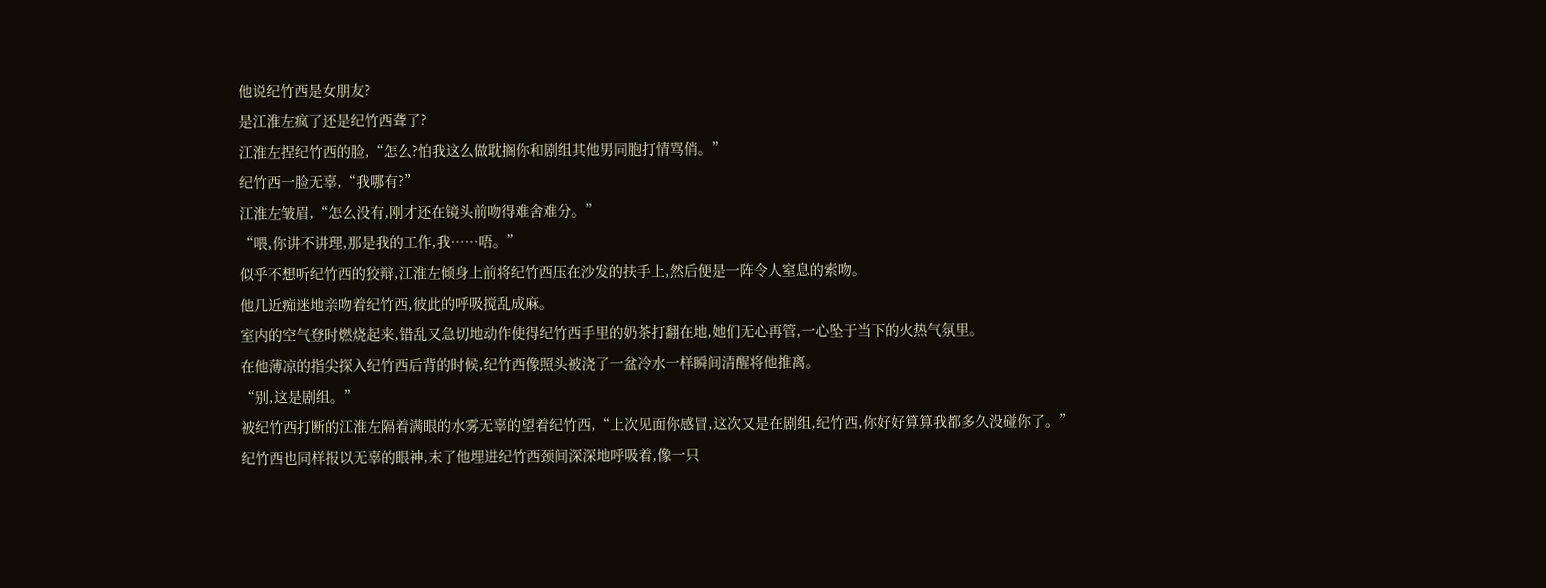他说纪竹西是女朋友?
是江淮左疯了还是纪竹西聋了?
江淮左捏纪竹西的脸,“怎么?怕我这么做耽搁你和剧组其他男同胞打情骂俏。”
纪竹西一脸无辜,“我哪有?”
江淮左皱眉,“怎么没有,刚才还在镜头前吻得难舍难分。”
“喂,你讲不讲理,那是我的工作,我……唔。”
似乎不想听纪竹西的狡辩,江淮左倾身上前将纪竹西压在沙发的扶手上,然后便是一阵令人窒息的索吻。
他几近痴迷地亲吻着纪竹西,彼此的呼吸搅乱成麻。
室内的空气登时燃烧起来,错乱又急切地动作使得纪竹西手里的奶茶打翻在地,她们无心再管,一心坠于当下的火热气氛里。
在他薄凉的指尖探入纪竹西后背的时候,纪竹西像照头被浇了一盆冷水一样瞬间清醒将他推离。
“别,这是剧组。”
被纪竹西打断的江淮左隔着满眼的水雾无辜的望着纪竹西,“上次见面你感冒,这次又是在剧组,纪竹西,你好好算算我都多久没碰你了。”
纪竹西也同样报以无辜的眼神,末了他埋进纪竹西颈间深深地呼吸着,像一只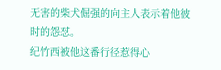无害的柴犬倔强的向主人表示着他彼时的怨怼。
纪竹西被他这番行径惹得心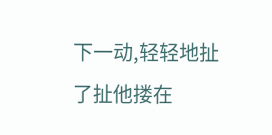下一动,轻轻地扯了扯他搂在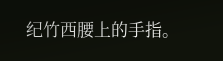纪竹西腰上的手指。